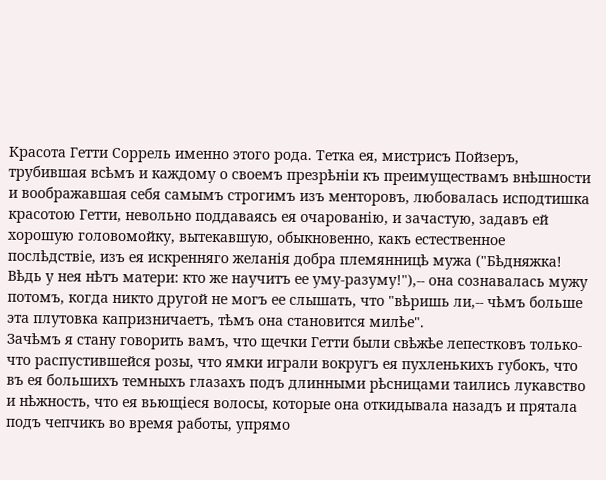Красота Гетти Соррель именно этого рода. Тетка ея, мистрисъ Пойзеръ, трубившая всѣмъ и каждому о своемъ презрѣніи къ преимуществамъ внѣшности и воображавшая себя самымъ строгимъ изъ менторовъ, любовалась исподтишка красотою Гетти, невольно поддаваясь ея очарованію, и зачастую, задавъ ей хорошую головомойку, вытекавшую, обыкновенно, какъ естественное послѣдствіе, изъ ея искренняго желанія добра племянницѣ мужа ("Бѣдняжка! Вѣдь у нея нѣтъ матери: кто же научитъ ее уму-разуму!"),-- она сознавалась мужу потомъ, когда никто другой не могъ ее слышать, что "вѣришь ли,-- чѣмъ больше эта плутовка капризничаетъ, тѣмъ она становится милѣе".
Зачѣмъ я стану говорить вамъ, что щечки Гетти были свѣжѣе лепестковъ только-что распустившейся розы, что ямки играли вокругъ ея пухленькихъ губокъ, что въ ея большихъ темныхъ глазахъ подъ длинными рѣсницами таились лукавство и нѣжность, что ея вьющіеся волосы, которые она откидывала назадъ и прятала подъ чепчикъ во время работы, упрямо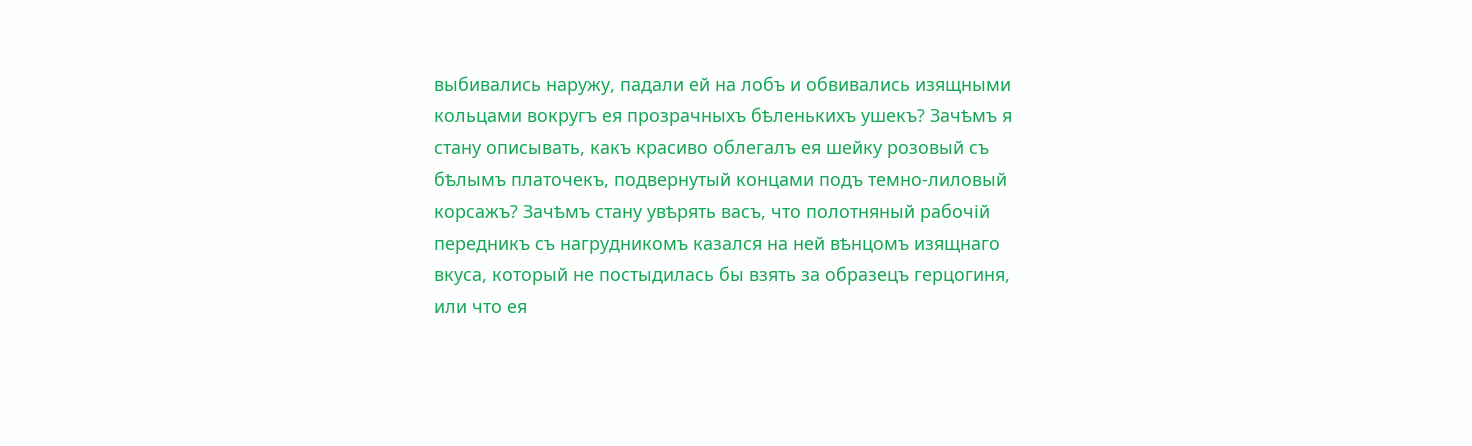выбивались наружу, падали ей на лобъ и обвивались изящными кольцами вокругъ ея прозрачныхъ бѣленькихъ ушекъ? Зачѣмъ я стану описывать, какъ красиво облегалъ ея шейку розовый съ бѣлымъ платочекъ, подвернутый концами подъ темно-лиловый корсажъ? Зачѣмъ стану увѣрять васъ, что полотняный рабочій передникъ съ нагрудникомъ казался на ней вѣнцомъ изящнаго вкуса, который не постыдилась бы взять за образецъ герцогиня, или что ея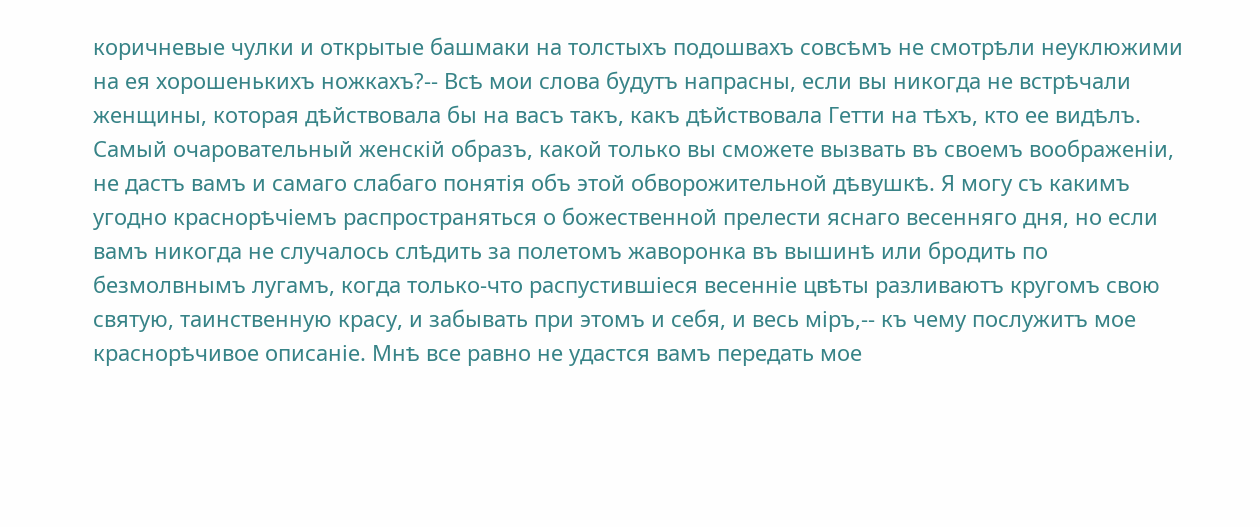коричневые чулки и открытые башмаки на толстыхъ подошвахъ совсѣмъ не смотрѣли неуклюжими на ея хорошенькихъ ножкахъ?-- Всѣ мои слова будутъ напрасны, если вы никогда не встрѣчали женщины, которая дѣйствовала бы на васъ такъ, какъ дѣйствовала Гетти на тѣхъ, кто ее видѣлъ. Самый очаровательный женскій образъ, какой только вы сможете вызвать въ своемъ воображеніи, не дастъ вамъ и самаго слабаго понятія объ этой обворожительной дѣвушкѣ. Я могу съ какимъ угодно краснорѣчіемъ распространяться о божественной прелести яснаго весенняго дня, но если вамъ никогда не случалось слѣдить за полетомъ жаворонка въ вышинѣ или бродить по безмолвнымъ лугамъ, когда только-что распустившіеся весенніе цвѣты разливаютъ кругомъ свою святую, таинственную красу, и забывать при этомъ и себя, и весь міръ,-- къ чему послужитъ мое краснорѣчивое описаніе. Мнѣ все равно не удастся вамъ передать мое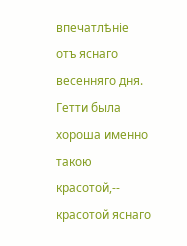впечатлѣніе отъ яснаго весенняго дня. Гетти была хороша именно такою красотой,-- красотой яснаго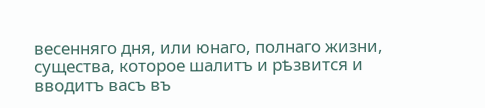весенняго дня, или юнаго, полнаго жизни, существа, которое шалитъ и рѣзвится и вводитъ васъ въ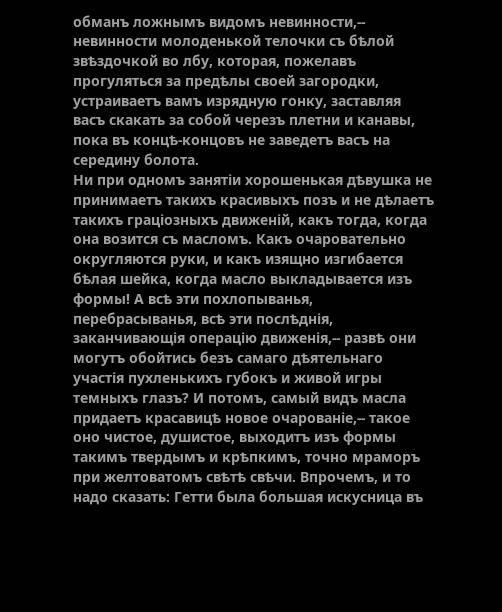обманъ ложнымъ видомъ невинности,-- невинности молоденькой телочки съ бѣлой звѣздочкой во лбу, которая, пожелавъ прогуляться за предѣлы своей загородки, устраиваетъ вамъ изрядную гонку, заставляя васъ скакать за собой черезъ плетни и канавы, пока въ концѣ-концовъ не заведетъ васъ на середину болота.
Ни при одномъ занятіи хорошенькая дѣвушка не принимаетъ такихъ красивыхъ позъ и не дѣлаетъ такихъ граціозныхъ движеній, какъ тогда, когда она возится съ масломъ. Какъ очаровательно округляются руки, и какъ изящно изгибается бѣлая шейка, когда масло выкладывается изъ формы! А всѣ эти похлопыванья, перебрасыванья, всѣ эти послѣднія, заканчивающія операцію движенія,-- развѣ они могутъ обойтись безъ самаго дѣятельнаго участія пухленькихъ губокъ и живой игры темныхъ глазъ? И потомъ, самый видъ масла придаетъ красавицѣ новое очарованіе,-- такое оно чистое, душистое, выходитъ изъ формы такимъ твердымъ и крѣпкимъ, точно мраморъ при желтоватомъ свѣтѣ свѣчи. Впрочемъ, и то надо сказать: Гетти была большая искусница въ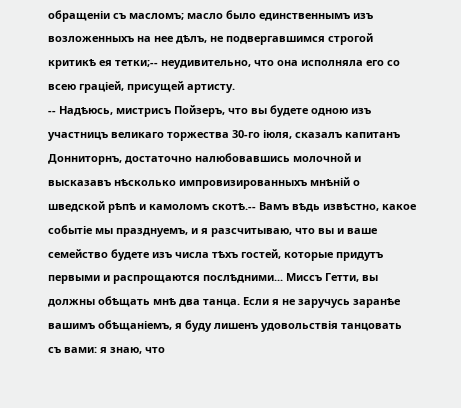обращеніи съ масломъ; масло было единственнымъ изъ возложенныхъ на нее дѣлъ, не подвергавшимся строгой критикѣ ея тетки;-- неудивительно, что она исполняла его со всею граціей, присущей артисту.
-- Надѣюсь, мистрисъ Пойзеръ, что вы будете одною изъ участницъ великаго торжества 30-го іюля, сказалъ капитанъ Донниторнъ, достаточно налюбовавшись молочной и высказавъ нѣсколько импровизированныхъ мнѣній о шведской рѣпѣ и камоломъ скотѣ.-- Вамъ вѣдь извѣстно, какое событіе мы празднуемъ, и я разсчитываю, что вы и ваше семейство будете изъ числа тѣхъ гостей, которые придутъ первыми и распрощаются послѣдними... Миссъ Гетти, вы должны обѣщать мнѣ два танца. Если я не заручусь заранѣе вашимъ обѣщаніемъ, я буду лишенъ удовольствія танцовать съ вами: я знаю, что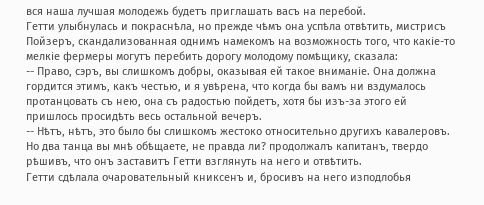вся наша лучшая молодежь будетъ приглашать васъ на перебой.
Гетти улыбнулась и покраснѣла, но прежде чѣмъ она успѣла отвѣтить, мистрисъ Пойзеръ, скандализованная однимъ намекомъ на возможность того, что какіе-то мелкіе фермеры могутъ перебить дорогу молодому помѣщику, сказала:
-- Право, сэръ, вы слишкомъ добры, оказывая ей такое вниманіе. Она должна гордится этимъ, какъ честью, и я увѣрена, что когда бы вамъ ни вздумалось протанцовать съ нею, она съ радостью пойдетъ, хотя бы изъ-за этого ей пришлось просидѣть весь остальной вечеръ.
-- Нѣтъ, нѣтъ, это было бы слишкомъ жестоко относительно другихъ кавалеровъ. Но два танца вы мнѣ обѣщаете, не правда ли? продолжалъ капитанъ, твердо рѣшивъ, что онъ заставитъ Гетти взглянуть на него и отвѣтить.
Гетти сдѣлала очаровательный книксенъ и, бросивъ на него изподлобья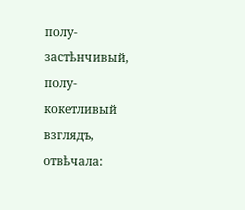полу-застѣнчивый, полу-кокетливый взглядъ, отвѣчала: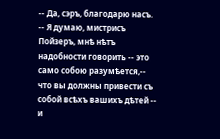-- Да, сэръ, благодарю насъ.
-- Я думаю, мистрисъ Пойзеръ, мнѣ нѣтъ надобности говорить -- это само собою разумѣется,-- что вы должны привести съ собой всѣхъ вашихъ дѣтей -- и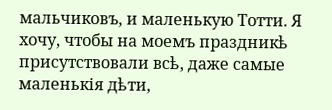мальчиковъ, и маленькую Тотти. Я хочу, чтобы на моемъ праздникѣ присутствовали всѣ, даже самые маленькія дѣти,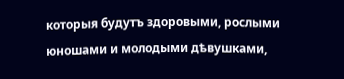которыя будутъ здоровыми, рослыми юношами и молодыми дѣвушками,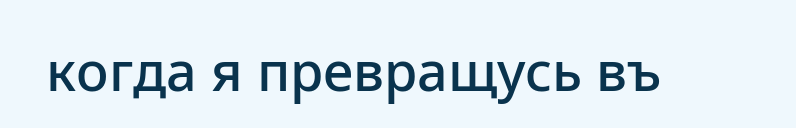когда я превращусь въ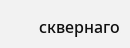сквернаго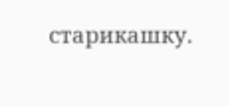старикашку.